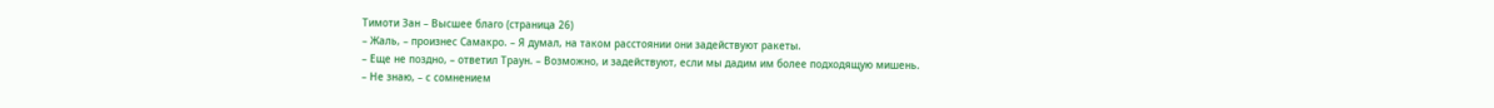Тимоти Зан – Высшее благо (страница 26)
– Жаль, – произнес Самакро. – Я думал, на таком расстоянии они задействуют ракеты.
– Еще не поздно, – ответил Траун. – Возможно, и задействуют, если мы дадим им более подходящую мишень.
– Не знаю, – с сомнением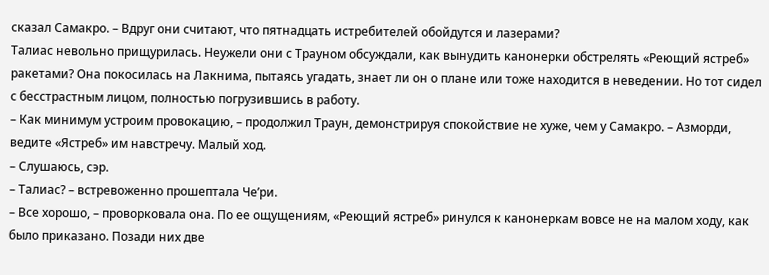сказал Самакро. – Вдруг они считают, что пятнадцать истребителей обойдутся и лазерами?
Талиас невольно прищурилась. Неужели они с Трауном обсуждали, как вынудить канонерки обстрелять «Реющий ястреб» ракетами? Она покосилась на Лакнима, пытаясь угадать, знает ли он о плане или тоже находится в неведении. Но тот сидел с бесстрастным лицом, полностью погрузившись в работу.
– Как минимум устроим провокацию, – продолжил Траун, демонстрируя спокойствие не хуже, чем у Самакро. – Азморди, ведите «Ястреб» им навстречу. Малый ход.
– Слушаюсь, сэр.
– Талиас? – встревоженно прошептала Че’ри.
– Все хорошо, – проворковала она. По ее ощущениям, «Реющий ястреб» ринулся к канонеркам вовсе не на малом ходу, как было приказано. Позади них две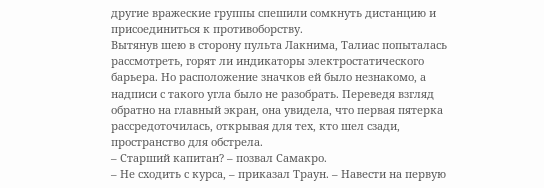другие вражеские группы спешили сомкнуть дистанцию и присоединиться к противоборству.
Вытянув шею в сторону пульта Лакнима, Талиас попыталась рассмотреть, горят ли индикаторы электростатического барьера. Но расположение значков ей было незнакомо, а надписи с такого угла было не разобрать. Переведя взгляд обратно на главный экран, она увидела, что первая пятерка рассредоточилась, открывая для тех, кто шел сзади, пространство для обстрела.
– Старший капитан? – позвал Самакро.
– Не сходить с курса, – приказал Траун. – Навести на первую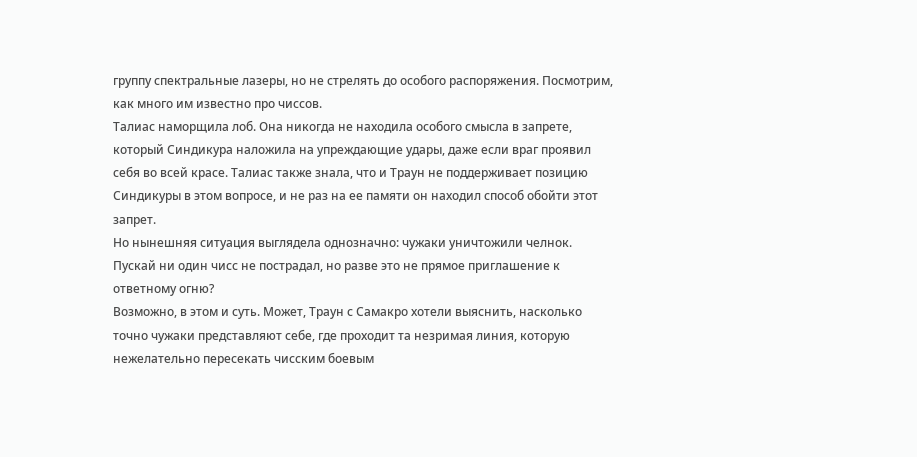группу спектральные лазеры, но не стрелять до особого распоряжения. Посмотрим, как много им известно про чиссов.
Талиас наморщила лоб. Она никогда не находила особого смысла в запрете, который Синдикура наложила на упреждающие удары, даже если враг проявил себя во всей красе. Талиас также знала, что и Траун не поддерживает позицию Синдикуры в этом вопросе, и не раз на ее памяти он находил способ обойти этот запрет.
Но нынешняя ситуация выглядела однозначно: чужаки уничтожили челнок. Пускай ни один чисс не пострадал, но разве это не прямое приглашение к ответному огню?
Возможно, в этом и суть. Может, Траун с Самакро хотели выяснить, насколько точно чужаки представляют себе, где проходит та незримая линия, которую нежелательно пересекать чисским боевым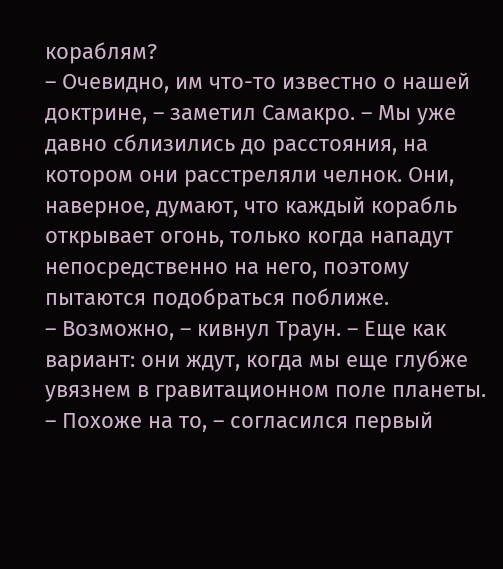кораблям?
– Очевидно, им что-то известно о нашей доктрине, – заметил Самакро. – Мы уже давно сблизились до расстояния, на котором они расстреляли челнок. Они, наверное, думают, что каждый корабль открывает огонь, только когда нападут непосредственно на него, поэтому пытаются подобраться поближе.
– Возможно, – кивнул Траун. – Еще как вариант: они ждут, когда мы еще глубже увязнем в гравитационном поле планеты.
– Похоже на то, – согласился первый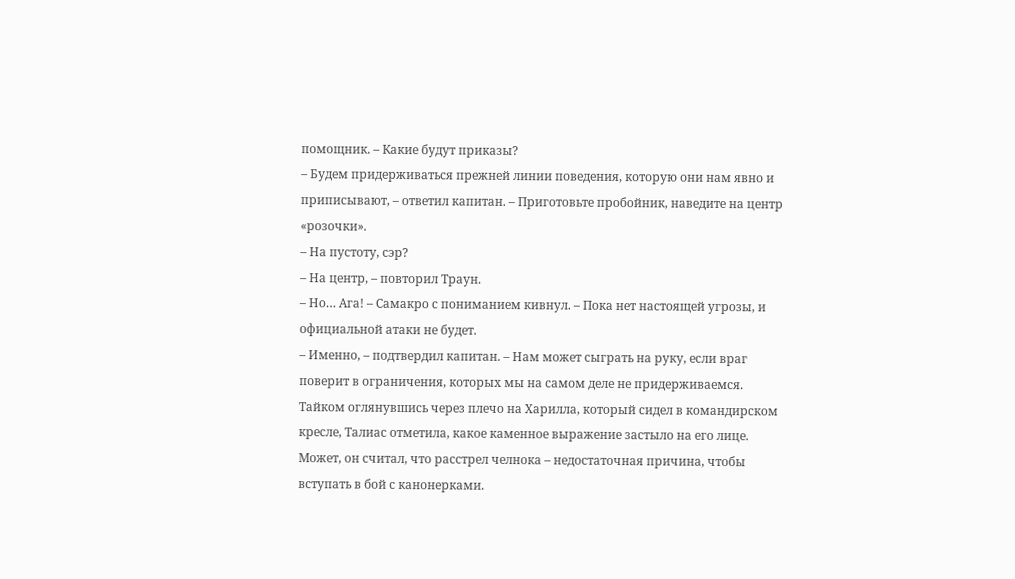помощник. – Какие будут приказы?
– Будем придерживаться прежней линии поведения, которую они нам явно и приписывают, – ответил капитан. – Приготовьте пробойник, наведите на центр «розочки».
– На пустоту, сэр?
– На центр, – повторил Траун.
– Но… Ага! – Самакро с пониманием кивнул. – Пока нет настоящей угрозы, и официальной атаки не будет.
– Именно, – подтвердил капитан. – Нам может сыграть на руку, если враг поверит в ограничения, которых мы на самом деле не придерживаемся.
Тайком оглянувшись через плечо на Харилла, который сидел в командирском кресле, Талиас отметила, какое каменное выражение застыло на его лице. Может, он считал, что расстрел челнока – недостаточная причина, чтобы вступать в бой с канонерками.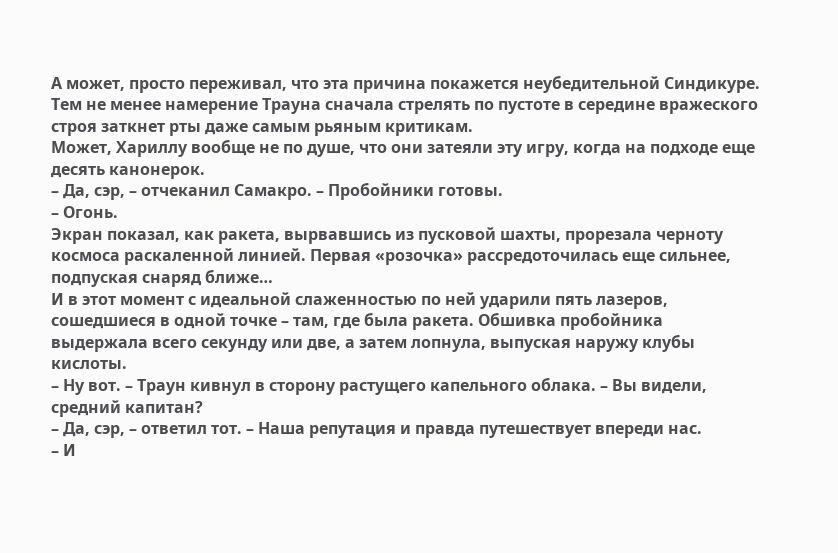А может, просто переживал, что эта причина покажется неубедительной Синдикуре.
Тем не менее намерение Трауна сначала стрелять по пустоте в середине вражеского строя заткнет рты даже самым рьяным критикам.
Может, Хариллу вообще не по душе, что они затеяли эту игру, когда на подходе еще десять канонерок.
– Да, сэр, – отчеканил Самакро. – Пробойники готовы.
– Огонь.
Экран показал, как ракета, вырвавшись из пусковой шахты, прорезала черноту космоса раскаленной линией. Первая «розочка» рассредоточилась еще сильнее, подпуская снаряд ближе…
И в этот момент с идеальной слаженностью по ней ударили пять лазеров, сошедшиеся в одной точке – там, где была ракета. Обшивка пробойника выдержала всего секунду или две, а затем лопнула, выпуская наружу клубы кислоты.
– Ну вот. – Траун кивнул в сторону растущего капельного облака. – Вы видели, средний капитан?
– Да, сэр, – ответил тот. – Наша репутация и правда путешествует впереди нас.
– И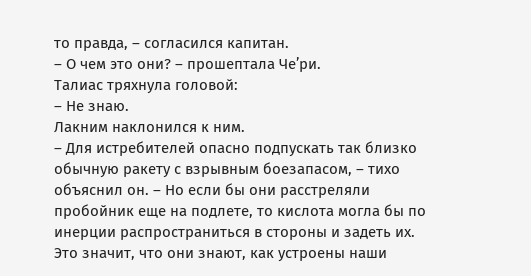то правда, – согласился капитан.
– О чем это они? – прошептала Че’ри.
Талиас тряхнула головой:
– Не знаю.
Лакним наклонился к ним.
– Для истребителей опасно подпускать так близко обычную ракету с взрывным боезапасом, – тихо объяснил он. – Но если бы они расстреляли пробойник еще на подлете, то кислота могла бы по инерции распространиться в стороны и задеть их. Это значит, что они знают, как устроены наши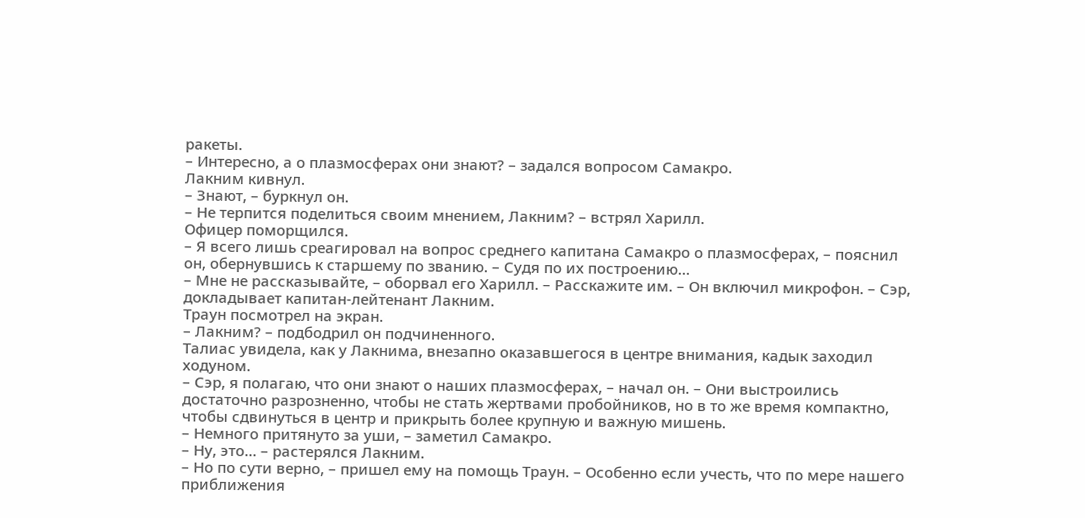ракеты.
– Интересно, а о плазмосферах они знают? – задался вопросом Самакро.
Лакним кивнул.
– Знают, – буркнул он.
– Не терпится поделиться своим мнением, Лакним? – встрял Харилл.
Офицер поморщился.
– Я всего лишь среагировал на вопрос среднего капитана Самакро о плазмосферах, – пояснил он, обернувшись к старшему по званию. – Судя по их построению…
– Мне не рассказывайте, – оборвал его Харилл. – Расскажите им. – Он включил микрофон. – Сэр, докладывает капитан-лейтенант Лакним.
Траун посмотрел на экран.
– Лакним? – подбодрил он подчиненного.
Талиас увидела, как у Лакнима, внезапно оказавшегося в центре внимания, кадык заходил ходуном.
– Сэр, я полагаю, что они знают о наших плазмосферах, – начал он. – Они выстроились достаточно разрозненно, чтобы не стать жертвами пробойников, но в то же время компактно, чтобы сдвинуться в центр и прикрыть более крупную и важную мишень.
– Немного притянуто за уши, – заметил Самакро.
– Ну, это… – растерялся Лакним.
– Но по сути верно, – пришел ему на помощь Траун. – Особенно если учесть, что по мере нашего приближения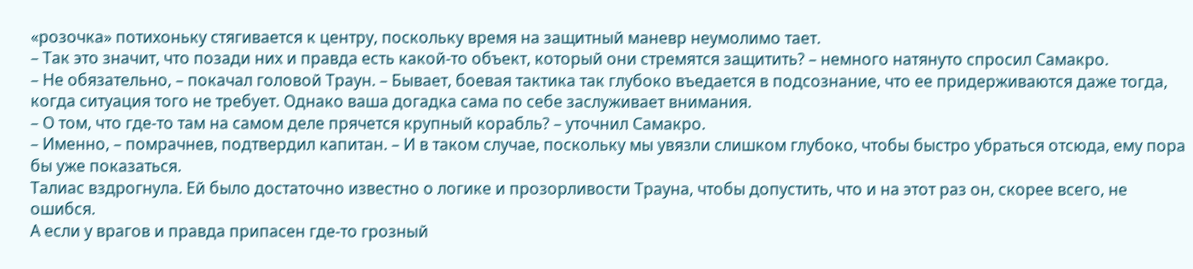«розочка» потихоньку стягивается к центру, поскольку время на защитный маневр неумолимо тает.
– Так это значит, что позади них и правда есть какой-то объект, который они стремятся защитить? – немного натянуто спросил Самакро.
– Не обязательно, – покачал головой Траун. – Бывает, боевая тактика так глубоко въедается в подсознание, что ее придерживаются даже тогда, когда ситуация того не требует. Однако ваша догадка сама по себе заслуживает внимания.
– О том, что где-то там на самом деле прячется крупный корабль? – уточнил Самакро.
– Именно, – помрачнев, подтвердил капитан. – И в таком случае, поскольку мы увязли слишком глубоко, чтобы быстро убраться отсюда, ему пора бы уже показаться.
Талиас вздрогнула. Ей было достаточно известно о логике и прозорливости Трауна, чтобы допустить, что и на этот раз он, скорее всего, не ошибся.
А если у врагов и правда припасен где-то грозный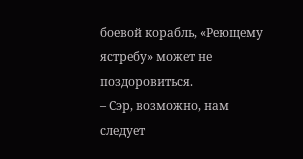боевой корабль, «Реющему ястребу» может не поздоровиться.
– Сэр, возможно, нам следует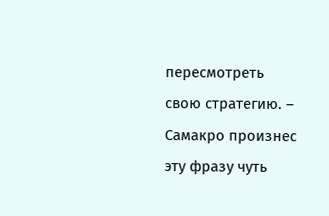пересмотреть свою стратегию. – Самакро произнес эту фразу чуть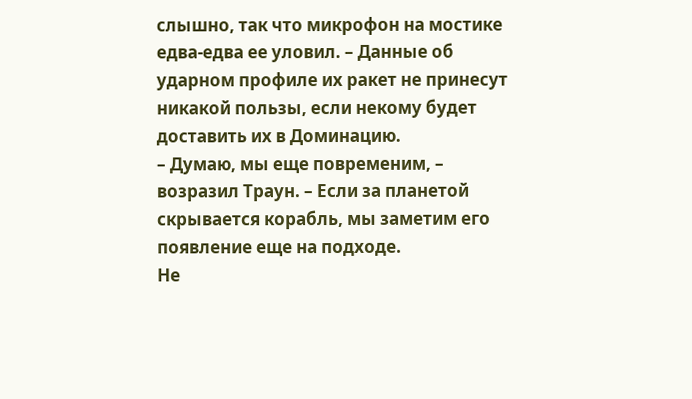слышно, так что микрофон на мостике едва-едва ее уловил. – Данные об ударном профиле их ракет не принесут никакой пользы, если некому будет доставить их в Доминацию.
– Думаю, мы еще повременим, – возразил Траун. – Если за планетой скрывается корабль, мы заметим его появление еще на подходе.
Не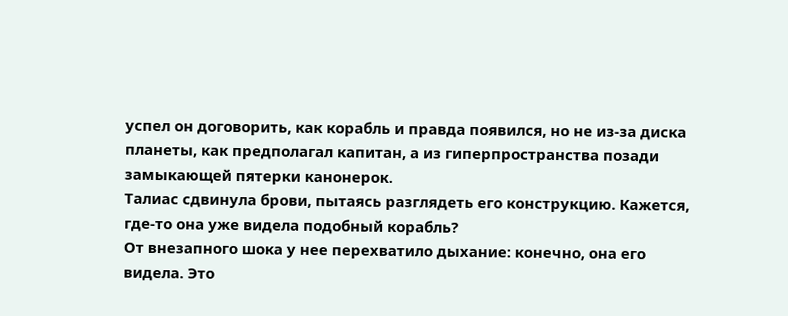успел он договорить, как корабль и правда появился, но не из-за диска планеты, как предполагал капитан, а из гиперпространства позади замыкающей пятерки канонерок.
Талиас сдвинула брови, пытаясь разглядеть его конструкцию. Кажется, где-то она уже видела подобный корабль?
От внезапного шока у нее перехватило дыхание: конечно, она его видела. Это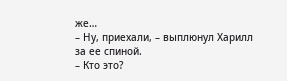же…
– Ну, приехали, – выплюнул Харилл за ее спиной.
– Кто это?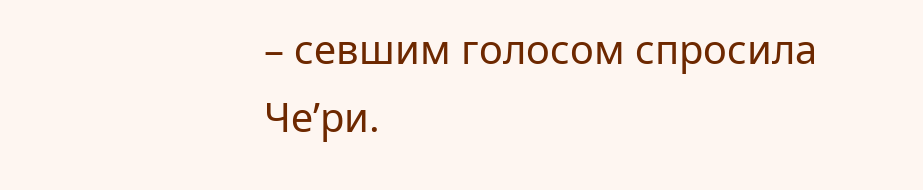– севшим голосом спросила Че’ри.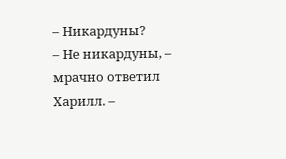– Никардуны?
– Не никардуны, – мрачно ответил Харилл. –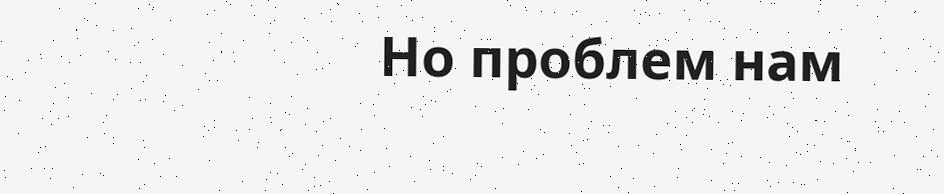Но проблем нам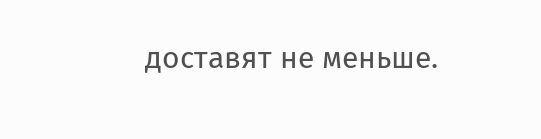доставят не меньше.